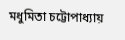মধুমিতা চট্টোপাধ্যায়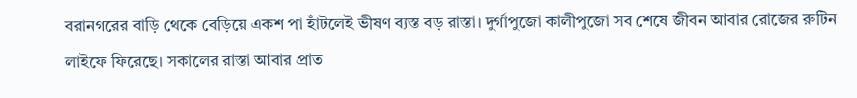বরানগরের বাড়ি থেকে বেড়িয়ে একশ পা হাঁটলেই ভীষণ ব্যস্ত বড় রাস্তা। দুর্গাপুজো কালীপুজো সব শেষে জীবন আবার রোজের রুটিন লাইফে ফিরেছে। সকালের রাস্তা আবার প্রাত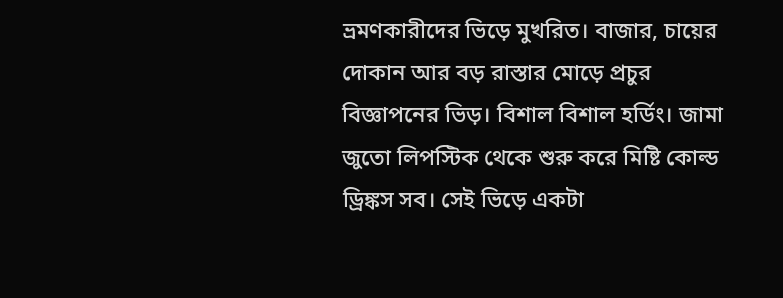ভ্রমণকারীদের ভিড়ে মুখরিত। বাজার, চায়ের দোকান আর বড় রাস্তার মোড়ে প্রচুর বিজ্ঞাপনের ভিড়। বিশাল বিশাল হর্ডিং। জামা জুতো লিপস্টিক থেকে শুরু করে মিষ্টি কোল্ড ড্রিঙ্কস সব। সেই ভিড়ে একটা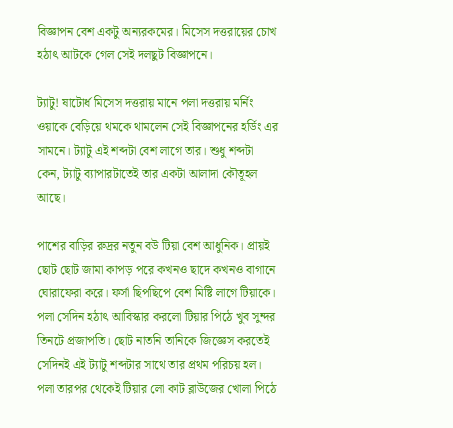বিজ্ঞাপন বেশ একটু অন্যরকমের। মিসেস দত্তরায়ের চোখ হঠাৎ আটকে গেল সেই দলছুট বিজ্ঞাপনে।

ট্যাটু! ষাটোর্ধ মিসেস দত্তরায় মানে পলা দত্তরায় মর্নিং ওয়াকে বেড়িয়ে থমকে থামলেন সেই বিজ্ঞাপনের হর্ডিং এর সামনে। ট্যাটু এই শব্দটা বেশ লাগে তার। শুধু শব্দটা কেন, ট্যাটু ব্যাপারটাতেই তার একটা আলাদা কৌতূহল আছে।

পাশের বাড়ির রুদ্রর নতুন বউ টিয়া বেশ আধুনিক। প্রায়ই ছোট ছোট জামা কাপড় পরে কখনও ছাদে কখনও বাগানে ঘোরাফেরা করে। ফর্সা ছিপছিপে বেশ মিষ্টি লাগে টিয়াকে। পলা সেদিন হঠাৎ আবিস্কার করলো টিয়ার পিঠে খুব সুন্দর তিনটে প্রজাপতি। ছোট নাতনি তানিকে জিজ্ঞেস করতেই সেদিনই এই ট্যাটু শব্দটার সাথে তার প্রথম পরিচয় হল। পলা তারপর থেকেই টিয়ার লো কাট ব্লাউজের খোলা পিঠে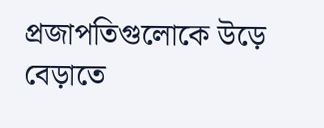প্রজাপতিগুলোকে উড়ে বেড়াতে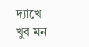দ্যাখে খুব মন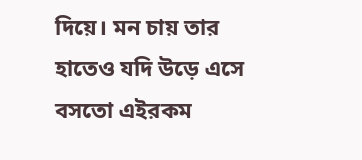দিয়ে। মন চায় তার হাতেও যদি উড়ে এসে বসতো এইরকম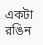একটা রঙিন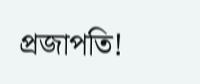প্রজাপতি!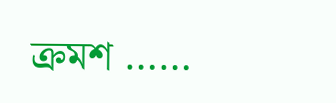ক্রমশ ……